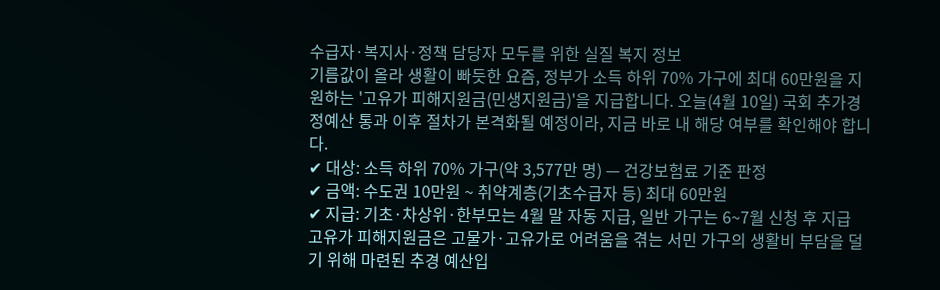수급자·복지사·정책 담당자 모두를 위한 실질 복지 정보
기름값이 올라 생활이 빠듯한 요즘, 정부가 소득 하위 70% 가구에 최대 60만원을 지원하는 '고유가 피해지원금(민생지원금)'을 지급합니다. 오늘(4월 10일) 국회 추가경정예산 통과 이후 절차가 본격화될 예정이라, 지금 바로 내 해당 여부를 확인해야 합니다.
✔ 대상: 소득 하위 70% 가구(약 3,577만 명) — 건강보험료 기준 판정
✔ 금액: 수도권 10만원 ~ 취약계층(기초수급자 등) 최대 60만원
✔ 지급: 기초·차상위·한부모는 4월 말 자동 지급, 일반 가구는 6~7월 신청 후 지급
고유가 피해지원금은 고물가·고유가로 어려움을 겪는 서민 가구의 생활비 부담을 덜기 위해 마련된 추경 예산입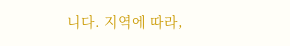니다. 지역에 따라,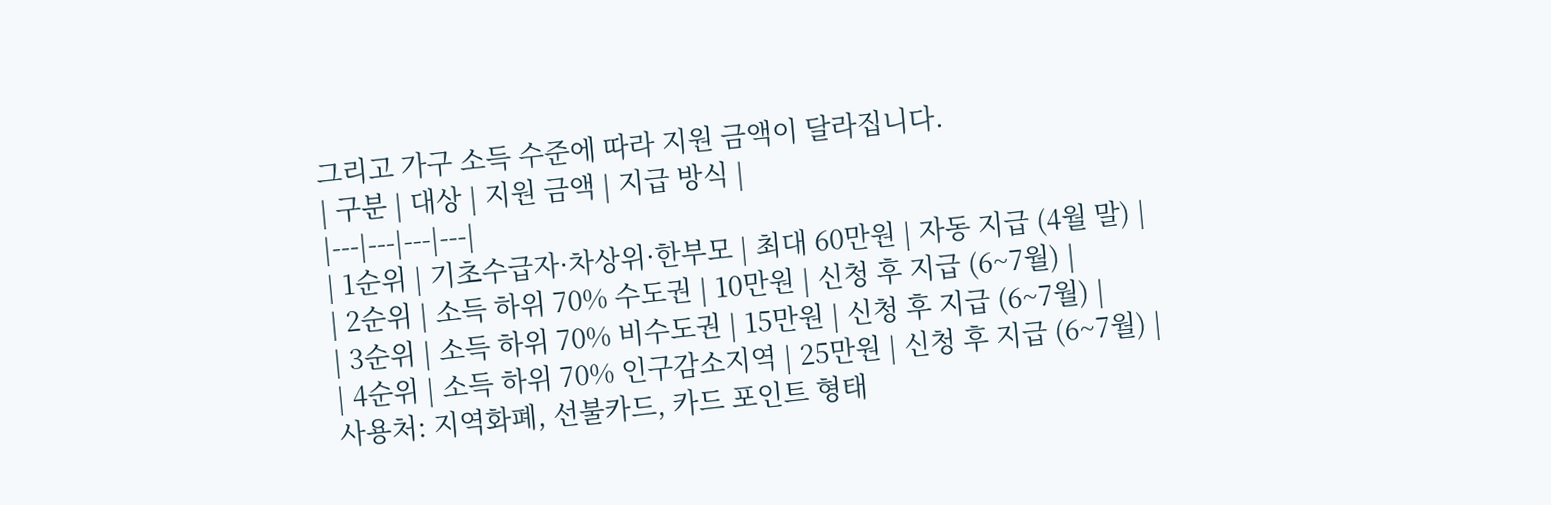그리고 가구 소득 수준에 따라 지원 금액이 달라집니다.
| 구분 | 대상 | 지원 금액 | 지급 방식 |
|---|---|---|---|
| 1순위 | 기초수급자·차상위·한부모 | 최대 60만원 | 자동 지급 (4월 말) |
| 2순위 | 소득 하위 70% 수도권 | 10만원 | 신청 후 지급 (6~7월) |
| 3순위 | 소득 하위 70% 비수도권 | 15만원 | 신청 후 지급 (6~7월) |
| 4순위 | 소득 하위 70% 인구감소지역 | 25만원 | 신청 후 지급 (6~7월) |
사용처: 지역화폐, 선불카드, 카드 포인트 형태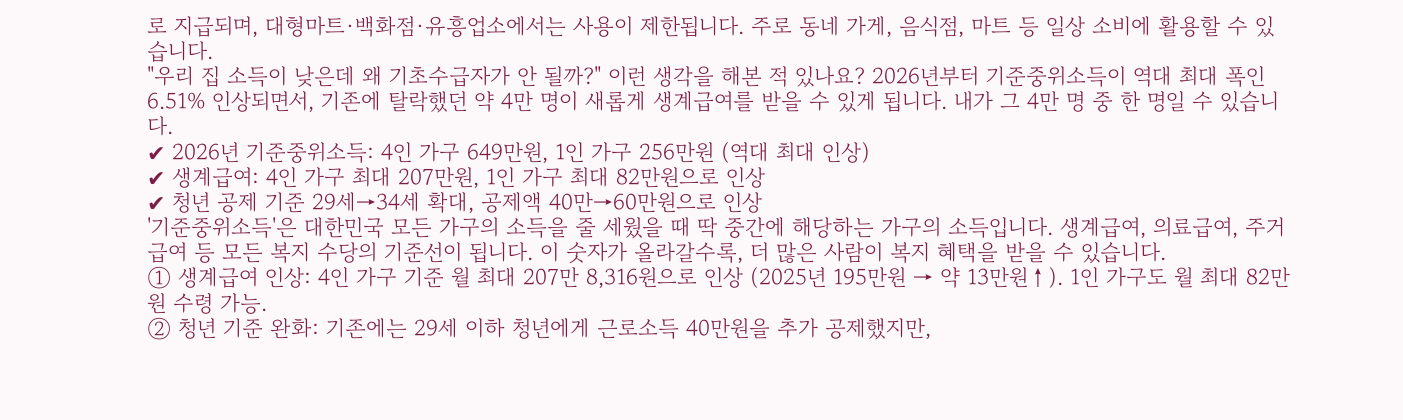로 지급되며, 대형마트·백화점·유흥업소에서는 사용이 제한됩니다. 주로 동네 가게, 음식점, 마트 등 일상 소비에 활용할 수 있습니다.
"우리 집 소득이 낮은데 왜 기초수급자가 안 될까?" 이런 생각을 해본 적 있나요? 2026년부터 기준중위소득이 역대 최대 폭인 6.51% 인상되면서, 기존에 탈락했던 약 4만 명이 새롭게 생계급여를 받을 수 있게 됩니다. 내가 그 4만 명 중 한 명일 수 있습니다.
✔ 2026년 기준중위소득: 4인 가구 649만원, 1인 가구 256만원 (역대 최대 인상)
✔ 생계급여: 4인 가구 최대 207만원, 1인 가구 최대 82만원으로 인상
✔ 청년 공제 기준 29세→34세 확대, 공제액 40만→60만원으로 인상
'기준중위소득'은 대한민국 모든 가구의 소득을 줄 세웠을 때 딱 중간에 해당하는 가구의 소득입니다. 생계급여, 의료급여, 주거급여 등 모든 복지 수당의 기준선이 됩니다. 이 숫자가 올라갈수록, 더 많은 사람이 복지 혜택을 받을 수 있습니다.
① 생계급여 인상: 4인 가구 기준 월 최대 207만 8,316원으로 인상 (2025년 195만원 → 약 13만원↑). 1인 가구도 월 최대 82만원 수령 가능.
② 청년 기준 완화: 기존에는 29세 이하 청년에게 근로소득 40만원을 추가 공제했지만,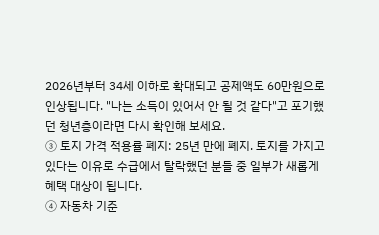2026년부터 34세 이하로 확대되고 공제액도 60만원으로 인상됩니다. "나는 소득이 있어서 안 될 것 같다"고 포기했던 청년층이라면 다시 확인해 보세요.
③ 토지 가격 적용률 폐지: 25년 만에 폐지. 토지를 가지고 있다는 이유로 수급에서 탈락했던 분들 중 일부가 새롭게 혜택 대상이 됩니다.
④ 자동차 기준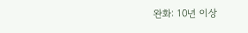완화: 10년 이상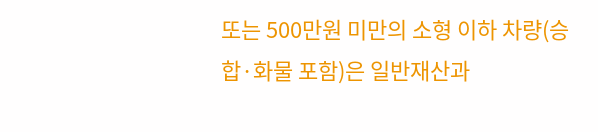또는 500만원 미만의 소형 이하 차량(승합·화물 포함)은 일반재산과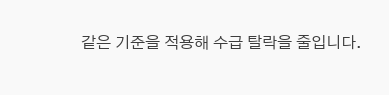같은 기준을 적용해 수급 탈락을 줄입니다.